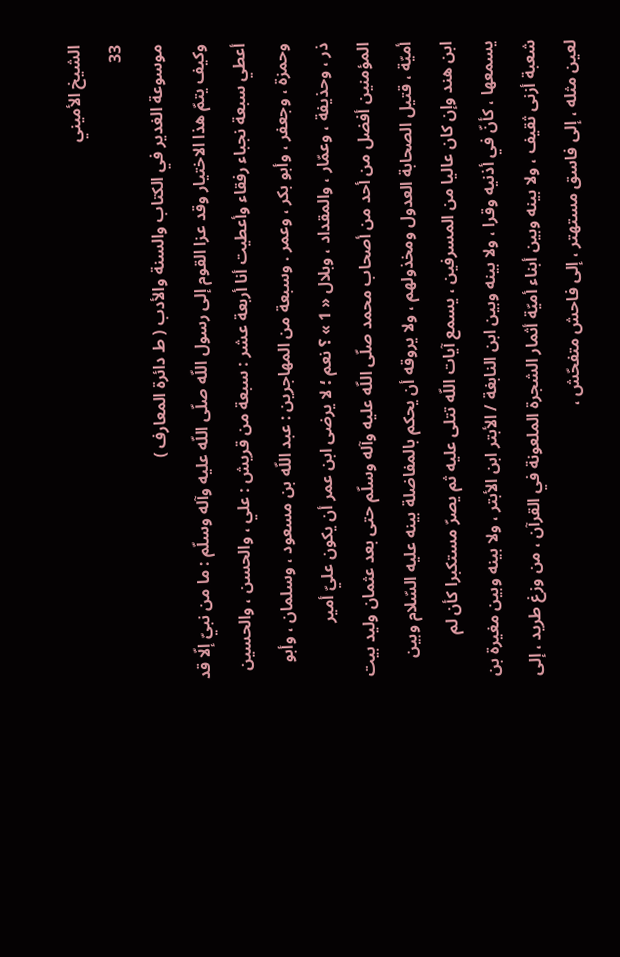الشيخ الأميني
33
موسوعة الغدير في الكتاب والسنة والأدب ( ط دائرة المعارف )
وكيف يتمّ هذا الاختيار وقد عزا القوم إلى رسول اللّه صلّى اللّه عليه وآله وسلّم : ما من نبيّ إلّا قد أعطي سبعة نجباء رفقاء وأعطيت أنا أربعة عشر : سبعة من قريش : علي ، والحسن ، والحسين وحمزة ، وجعفر ، وأبو بكر ، وعمر . وسبعة من المهاجرين : عبد اللّه بن مسعود ، وسلمان ، وأبو ذر ، وحذيفة ، وعمّار ، والمقداد ، وبلال « 1 » ؟ نعم ؛ لا يرضى ابن عمر أن يكون عليّ أمير المؤمنين أفضل من أحد من أصحاب محمد صلّى اللّه عليه وآله وسلّم حتى بعد عثمان وليد بيت أميّة ، قتيل الصحابة العدول ومخذولهم ، ولا يروقه أن يحكم بالمفاضلة بينه عليه السّلام وبين ابن هند وإن كان عاليا من المسرفين ، يسمع آيات اللّه تتلى عليه ثم يصرّ مستكبرا كأن لم يسمعها ، كأنّ في أذنيه وقرا ، ولا بينه وبين ابن النابغة / الأبتر ابن الأبتر ، ولا بينه وبين مغيرة بن شعبة أزنى ثقيف ، ولا بينه وبين أبناء أميّة أثمار الشجرة الملعونة في القرآن ، من وزغ طريد ، إلى لعين مثله ، إلى فاسق مستهتر ، إلى فاحش متفحّش ،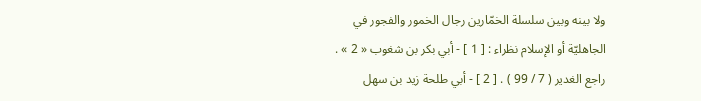ولا بينه وبين سلسلة الخمّارين رجال الخمور والفجور في الجاهليّة أو الإسلام نظراء : [ 1 ] - أبي بكر بن شغوب « 2 » . راجع الغدير ( 7 / 99 ) . [ 2 ] - أبي طلحة زيد بن سهل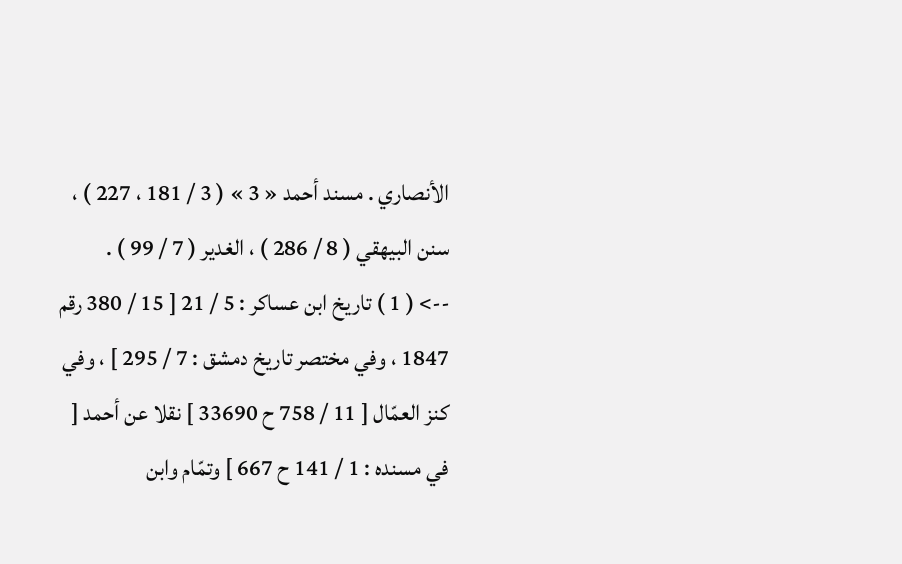الأنصاري . مسند أحمد « 3 » ( 3 / 181 ، 227 ) ، سنن البيهقي ( 8 / 286 ) ، الغدير ( 7 / 99 ) .
--> ( 1 ) تاريخ ابن عساكر : 5 / 21 [ 15 / 380 رقم 1847 ، وفي مختصر تاريخ دمشق : 7 / 295 ] ، وفي كنز العمّال [ 11 / 758 ح 33690 ] نقلا عن أحمد [ في مسنده : 1 / 141 ح 667 ] وتمّام وابن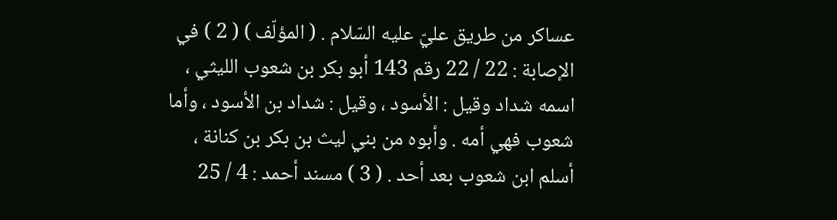عساكر من طريق عليّ عليه السّلام . ( المؤلّف ) ( 2 ) في الإصابة : 22 / 22 رقم 143 أبو بكر بن شعوب الليثي ، اسمه شداد وقيل : الأسود ، وقيل : شداد بن الأسود ، وأما شعوب فهي أمه . وأبوه من بني ليث بن بكر بن كنانة ، أسلم ابن شعوب بعد أحد . ( 3 ) مسند أحمد : 4 / 25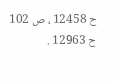ح 12458 ، ص 102 ح 12963 .